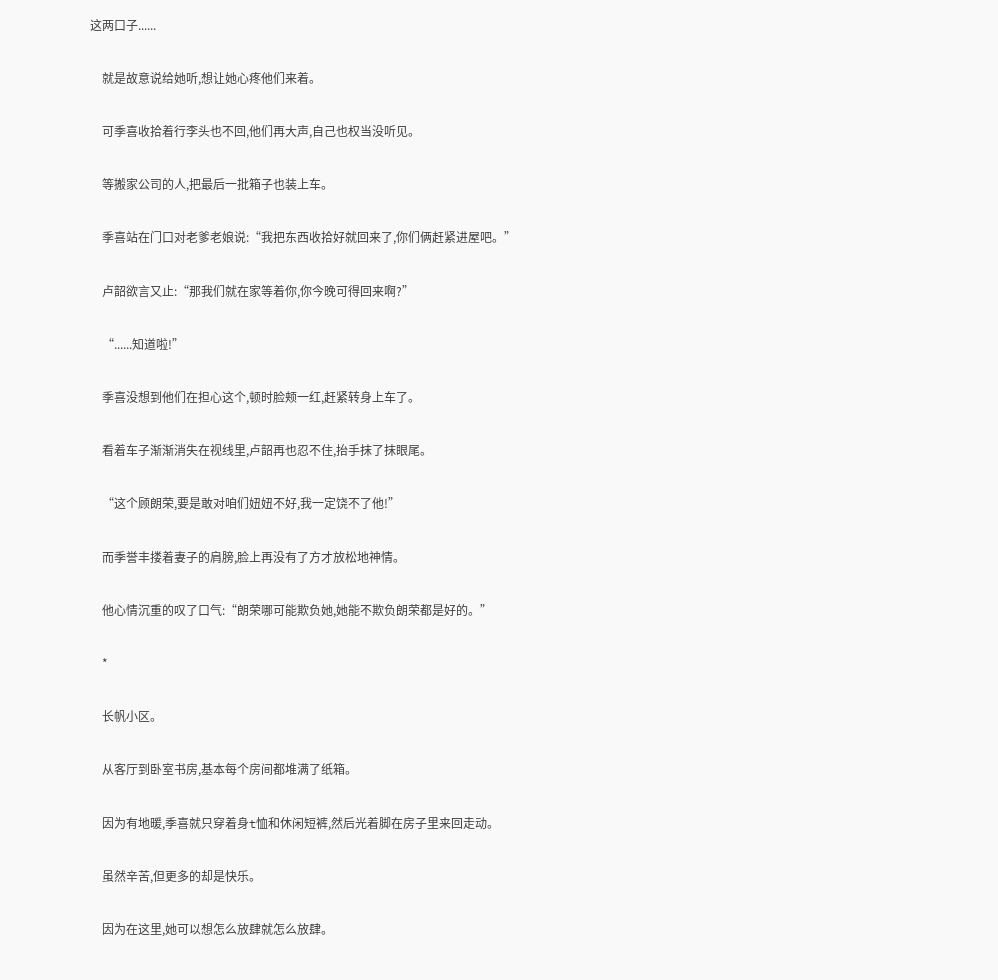这两口子......

    就是故意说给她听,想让她心疼他们来着。

    可季喜收拾着行李头也不回,他们再大声,自己也权当没听见。

    等搬家公司的人,把最后一批箱子也装上车。

    季喜站在门口对老爹老娘说:“我把东西收拾好就回来了,你们俩赶紧进屋吧。”

    卢韶欲言又止:“那我们就在家等着你,你今晚可得回来啊?”

    “......知道啦!”

    季喜没想到他们在担心这个,顿时脸颊一红,赶紧转身上车了。

    看着车子渐渐消失在视线里,卢韶再也忍不住,抬手抹了抹眼尾。

    “这个顾朗荣,要是敢对咱们妞妞不好,我一定饶不了他!”

    而季誉丰搂着妻子的肩膀,脸上再没有了方才放松地神情。

    他心情沉重的叹了口气:“朗荣哪可能欺负她,她能不欺负朗荣都是好的。”

    *

    长帆小区。

    从客厅到卧室书房,基本每个房间都堆满了纸箱。

    因为有地暖,季喜就只穿着身t恤和休闲短裤,然后光着脚在房子里来回走动。

    虽然辛苦,但更多的却是快乐。

    因为在这里,她可以想怎么放肆就怎么放肆。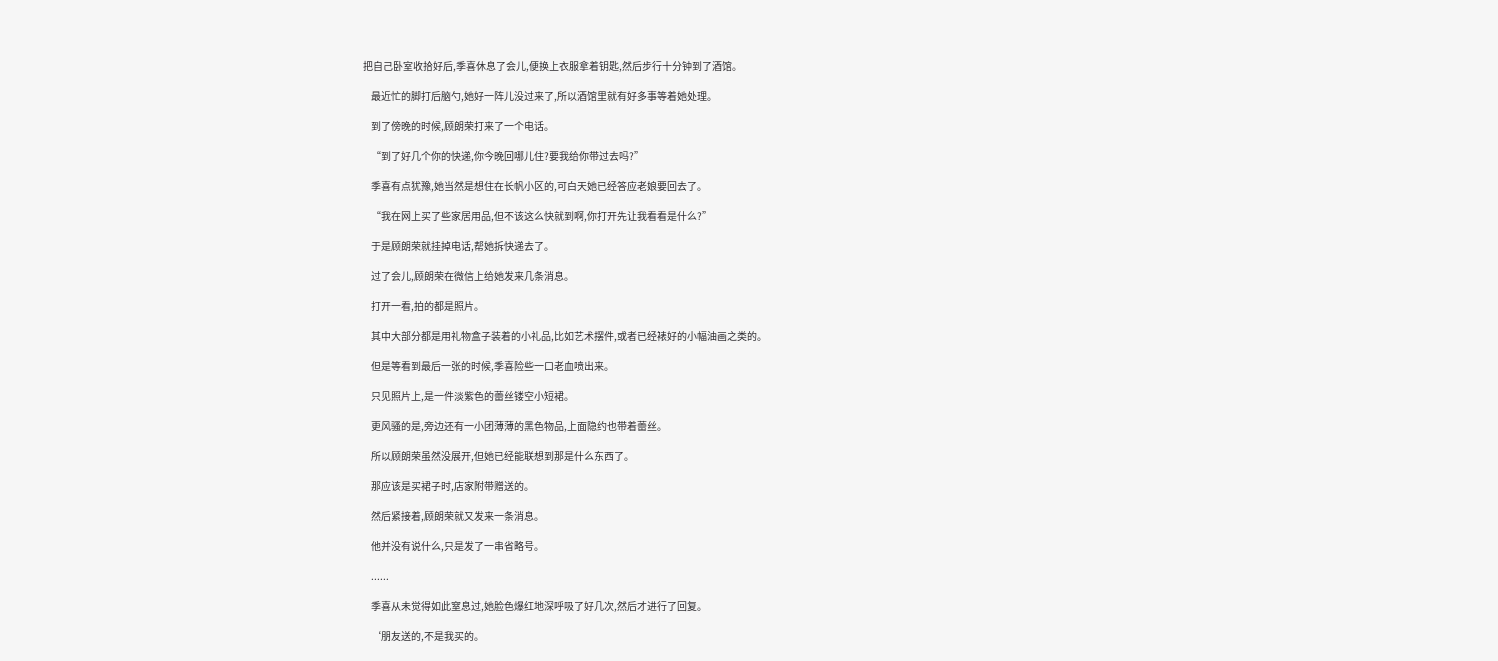把自己卧室收拾好后,季喜休息了会儿,便换上衣服拿着钥匙,然后步行十分钟到了酒馆。

    最近忙的脚打后脑勺,她好一阵儿没过来了,所以酒馆里就有好多事等着她处理。

    到了傍晚的时候,顾朗荣打来了一个电话。

    “到了好几个你的快递,你今晚回哪儿住?要我给你带过去吗?”

    季喜有点犹豫,她当然是想住在长帆小区的,可白天她已经答应老娘要回去了。

    “我在网上买了些家居用品,但不该这么快就到啊,你打开先让我看看是什么?”

    于是顾朗荣就挂掉电话,帮她拆快递去了。

    过了会儿,顾朗荣在微信上给她发来几条消息。

    打开一看,拍的都是照片。

    其中大部分都是用礼物盒子装着的小礼品,比如艺术摆件,或者已经裱好的小幅油画之类的。

    但是等看到最后一张的时候,季喜险些一口老血喷出来。

    只见照片上,是一件淡紫色的蕾丝镂空小短裙。

    更风骚的是,旁边还有一小团薄薄的黑色物品,上面隐约也带着蕾丝。

    所以顾朗荣虽然没展开,但她已经能联想到那是什么东西了。

    那应该是买裙子时,店家附带赠送的。

    然后紧接着,顾朗荣就又发来一条消息。

    他并没有说什么,只是发了一串省略号。

    ......

    季喜从未觉得如此窒息过,她脸色爆红地深呼吸了好几次,然后才进行了回复。

    ‘朋友送的,不是我买的。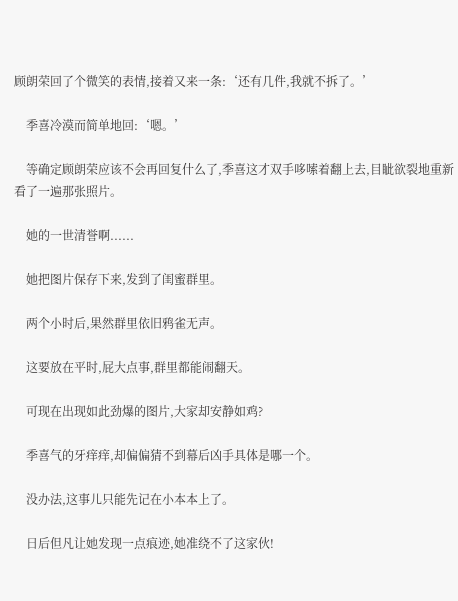顾朗荣回了个微笑的表情,接着又来一条:‘还有几件,我就不拆了。’

    季喜冷漠而简单地回:‘嗯。’

    等确定顾朗荣应该不会再回复什么了,季喜这才双手哆嗦着翻上去,目眦欲裂地重新看了一遍那张照片。

    她的一世清誉啊......

    她把图片保存下来,发到了闺蜜群里。

    两个小时后,果然群里依旧鸦雀无声。

    这要放在平时,屁大点事,群里都能闹翻天。

    可现在出现如此劲爆的图片,大家却安静如鸡?

    季喜气的牙痒痒,却偏偏猜不到幕后凶手具体是哪一个。

    没办法,这事儿只能先记在小本本上了。

    日后但凡让她发现一点痕迹,她准绕不了这家伙!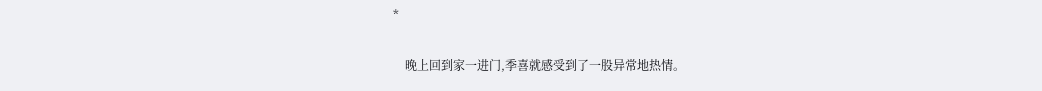*

    晚上回到家一进门,季喜就感受到了一股异常地热情。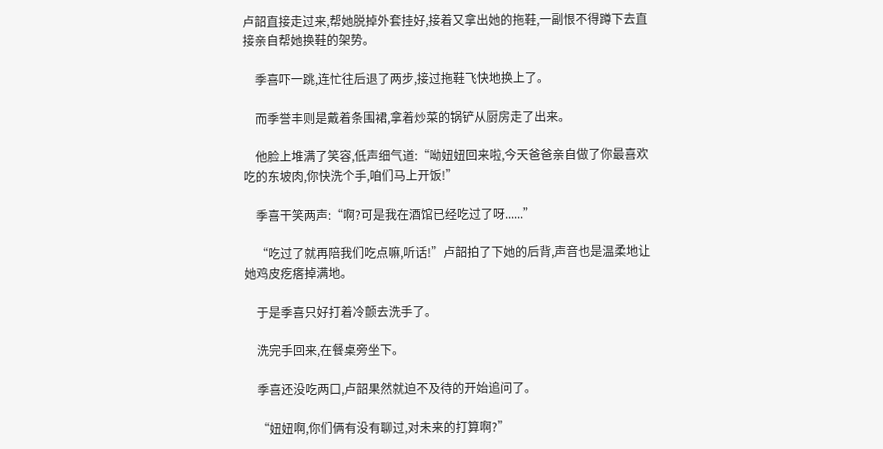卢韶直接走过来,帮她脱掉外套挂好,接着又拿出她的拖鞋,一副恨不得蹲下去直接亲自帮她换鞋的架势。

    季喜吓一跳,连忙往后退了两步,接过拖鞋飞快地换上了。

    而季誉丰则是戴着条围裙,拿着炒菜的锅铲从厨房走了出来。

    他脸上堆满了笑容,低声细气道:“呦妞妞回来啦,今天爸爸亲自做了你最喜欢吃的东坡肉,你快洗个手,咱们马上开饭!”

    季喜干笑两声:“啊?可是我在酒馆已经吃过了呀......”

    “吃过了就再陪我们吃点嘛,听话!”卢韶拍了下她的后背,声音也是温柔地让她鸡皮疙瘩掉满地。

    于是季喜只好打着冷颤去洗手了。

    洗完手回来,在餐桌旁坐下。

    季喜还没吃两口,卢韶果然就迫不及待的开始追问了。

    “妞妞啊,你们俩有没有聊过,对未来的打算啊?”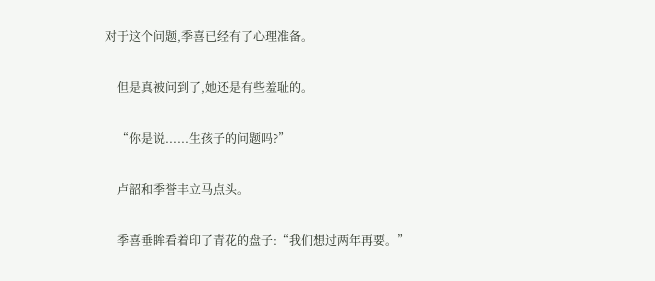对于这个问题,季喜已经有了心理准备。

    但是真被问到了,她还是有些羞耻的。

    “你是说......生孩子的问题吗?”

    卢韶和季誉丰立马点头。

    季喜垂眸看着印了青花的盘子:“我们想过两年再要。”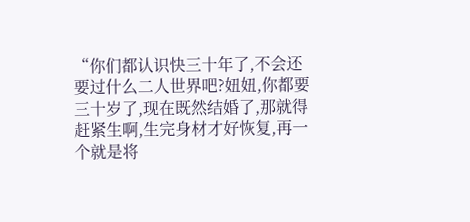“你们都认识快三十年了,不会还要过什么二人世界吧?妞妞,你都要三十岁了,现在既然结婚了,那就得赶紧生啊,生完身材才好恢复,再一个就是将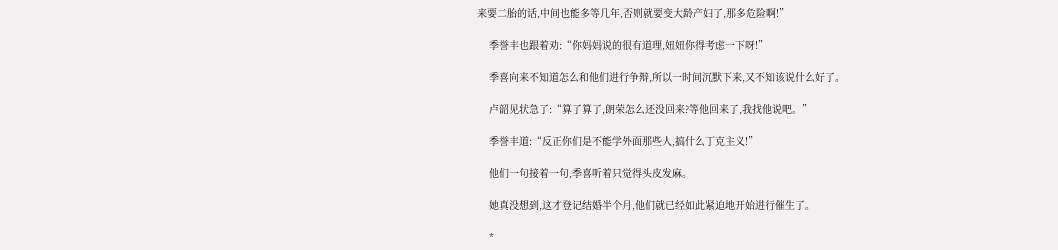来要二胎的话,中间也能多等几年,否则就要变大龄产妇了,那多危险啊!”

    季誉丰也跟着劝:“你妈妈说的很有道理,妞妞你得考虑一下呀!”

    季喜向来不知道怎么和他们进行争辩,所以一时间沉默下来,又不知该说什么好了。

    卢韶见状急了:“算了算了,朗荣怎么还没回来?等他回来了,我找他说吧。”

    季誉丰道:“反正你们是不能学外面那些人,搞什么丁克主义!”

    他们一句接着一句,季喜听着只觉得头皮发麻。

    她真没想到,这才登记结婚半个月,他们就已经如此紧迫地开始进行催生了。

    *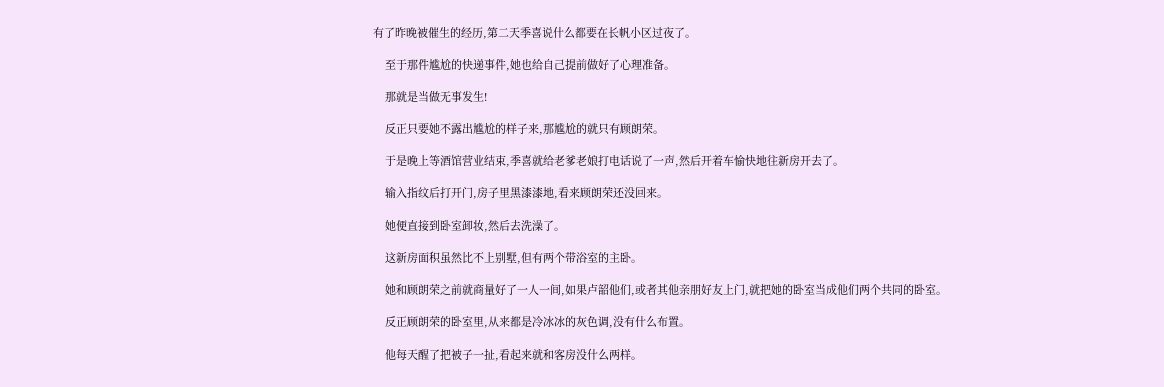有了昨晚被催生的经历,第二天季喜说什么都要在长帆小区过夜了。

    至于那件尴尬的快递事件,她也给自己提前做好了心理准备。

    那就是当做无事发生!

    反正只要她不露出尴尬的样子来,那尴尬的就只有顾朗荣。

    于是晚上等酒馆营业结束,季喜就给老爹老娘打电话说了一声,然后开着车愉快地往新房开去了。

    输入指纹后打开门,房子里黑漆漆地,看来顾朗荣还没回来。

    她便直接到卧室卸妆,然后去洗澡了。

    这新房面积虽然比不上别墅,但有两个带浴室的主卧。

    她和顾朗荣之前就商量好了一人一间,如果卢韶他们,或者其他亲朋好友上门,就把她的卧室当成他们两个共同的卧室。

    反正顾朗荣的卧室里,从来都是冷冰冰的灰色调,没有什么布置。

    他每天醒了把被子一扯,看起来就和客房没什么两样。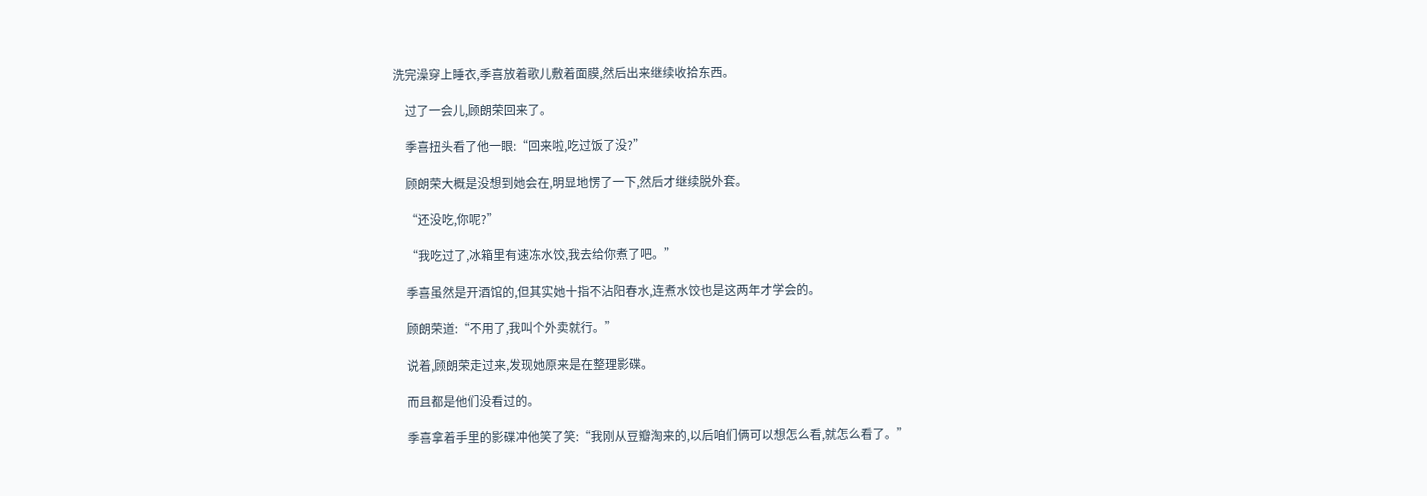洗完澡穿上睡衣,季喜放着歌儿敷着面膜,然后出来继续收拾东西。

    过了一会儿,顾朗荣回来了。

    季喜扭头看了他一眼:“回来啦,吃过饭了没?”

    顾朗荣大概是没想到她会在,明显地愣了一下,然后才继续脱外套。

    “还没吃,你呢?”

    “我吃过了,冰箱里有速冻水饺,我去给你煮了吧。”

    季喜虽然是开酒馆的,但其实她十指不沾阳春水,连煮水饺也是这两年才学会的。

    顾朗荣道:“不用了,我叫个外卖就行。”

    说着,顾朗荣走过来,发现她原来是在整理影碟。

    而且都是他们没看过的。

    季喜拿着手里的影碟冲他笑了笑:“我刚从豆瓣淘来的,以后咱们俩可以想怎么看,就怎么看了。”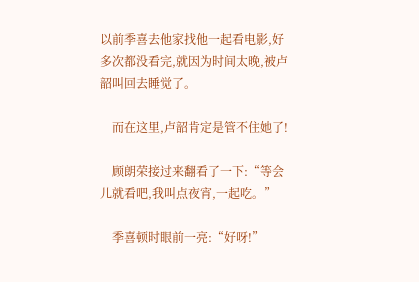以前季喜去他家找他一起看电影,好多次都没看完,就因为时间太晚,被卢韶叫回去睡觉了。

    而在这里,卢韶肯定是管不住她了!

    顾朗荣接过来翻看了一下:“等会儿就看吧,我叫点夜宵,一起吃。”

    季喜顿时眼前一亮:“好呀!”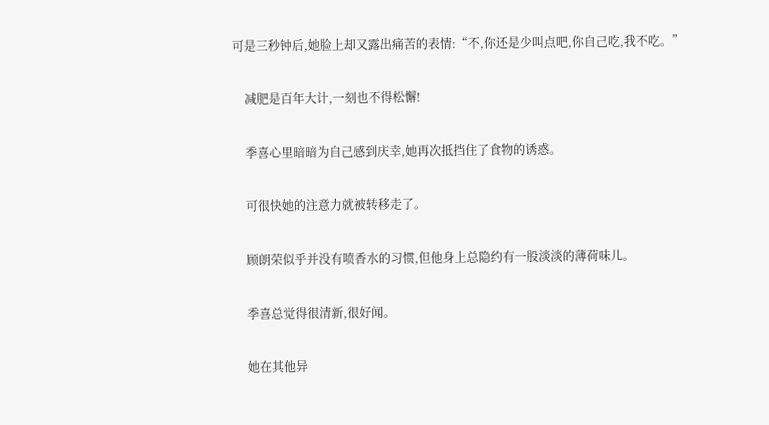可是三秒钟后,她脸上却又露出痛苦的表情:“不,你还是少叫点吧,你自己吃,我不吃。”

    减肥是百年大计,一刻也不得松懈!

    季喜心里暗暗为自己感到庆幸,她再次抵挡住了食物的诱惑。

    可很快她的注意力就被转移走了。

    顾朗荣似乎并没有喷香水的习惯,但他身上总隐约有一股淡淡的薄荷味儿。

    季喜总觉得很清新,很好闻。

    她在其他异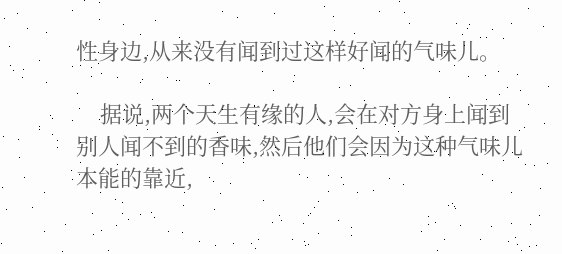性身边,从来没有闻到过这样好闻的气味儿。

    据说,两个天生有缘的人,会在对方身上闻到别人闻不到的香味,然后他们会因为这种气味儿本能的靠近,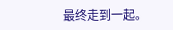最终走到一起。